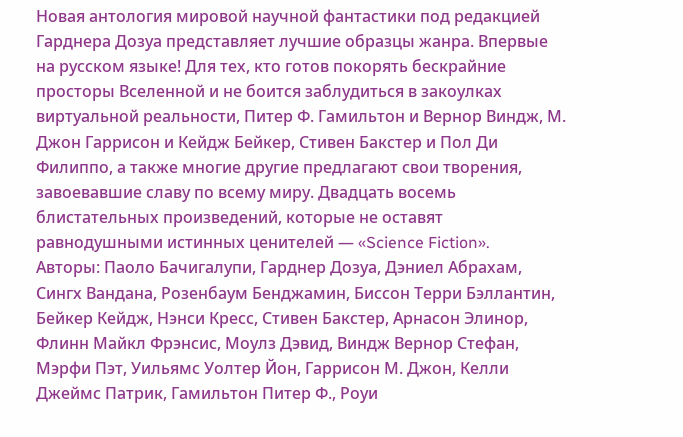Новая антология мировой научной фантастики под редакцией Гарднера Дозуа представляет лучшие образцы жанра. Впервые на русском языке! Для тех, кто готов покорять бескрайние просторы Вселенной и не боится заблудиться в закоулках виртуальной реальности, Питер Ф. Гамильтон и Вернор Виндж, М. Джон Гаррисон и Кейдж Бейкер, Стивен Бакстер и Пол Ди Филиппо, а также многие другие предлагают свои творения, завоевавшие славу по всему миру. Двадцать восемь блистательных произведений, которые не оставят равнодушными истинных ценителей — «Science Fiction».
Авторы: Паоло Бачигалупи, Гарднер Дозуа, Дэниел Абрахам, Сингх Вандана, Розенбаум Бенджамин, Биссон Терри Бэллантин, Бейкер Кейдж, Нэнси Кресс, Стивен Бакстер, Арнасон Элинор, Флинн Майкл Фрэнсис, Моулз Дэвид, Виндж Вернор Стефан, Мэрфи Пэт, Уильямс Уолтер Йон, Гаррисон М. Джон, Келли Джеймс Патрик, Гамильтон Питер Ф., Роуи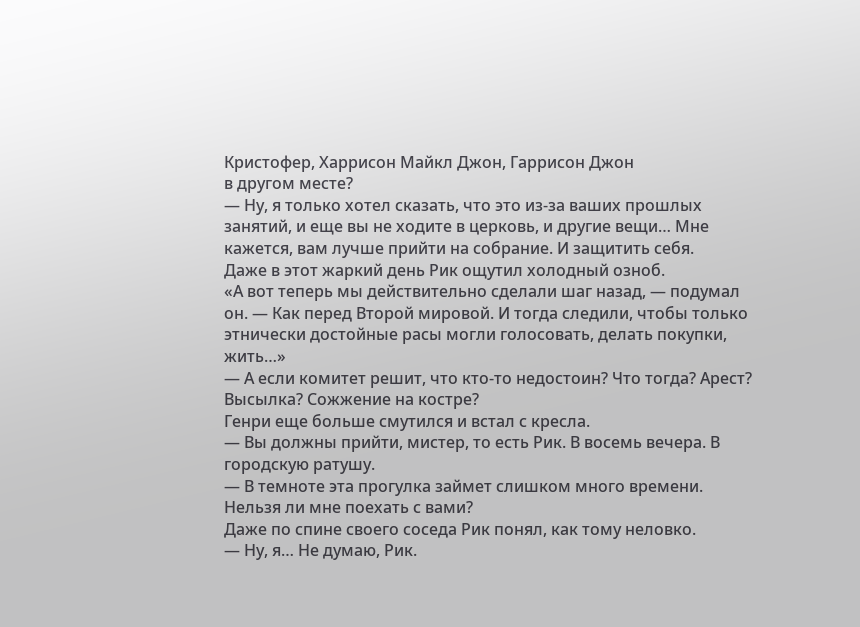Кристофер, Харрисон Майкл Джон, Гаррисон Джон
в другом месте?
— Ну, я только хотел сказать, что это из-за ваших прошлых занятий, и еще вы не ходите в церковь, и другие вещи… Мне кажется, вам лучше прийти на собрание. И защитить себя.
Даже в этот жаркий день Рик ощутил холодный озноб.
«А вот теперь мы действительно сделали шаг назад, — подумал он. — Как перед Второй мировой. И тогда следили, чтобы только этнически достойные расы могли голосовать, делать покупки, жить…»
— А если комитет решит, что кто-то недостоин? Что тогда? Арест? Высылка? Сожжение на костре?
Генри еще больше смутился и встал с кресла.
— Вы должны прийти, мистер, то есть Рик. В восемь вечера. В городскую ратушу.
— В темноте эта прогулка займет слишком много времени. Нельзя ли мне поехать с вами?
Даже по спине своего соседа Рик понял, как тому неловко.
— Ну, я… Не думаю, Рик.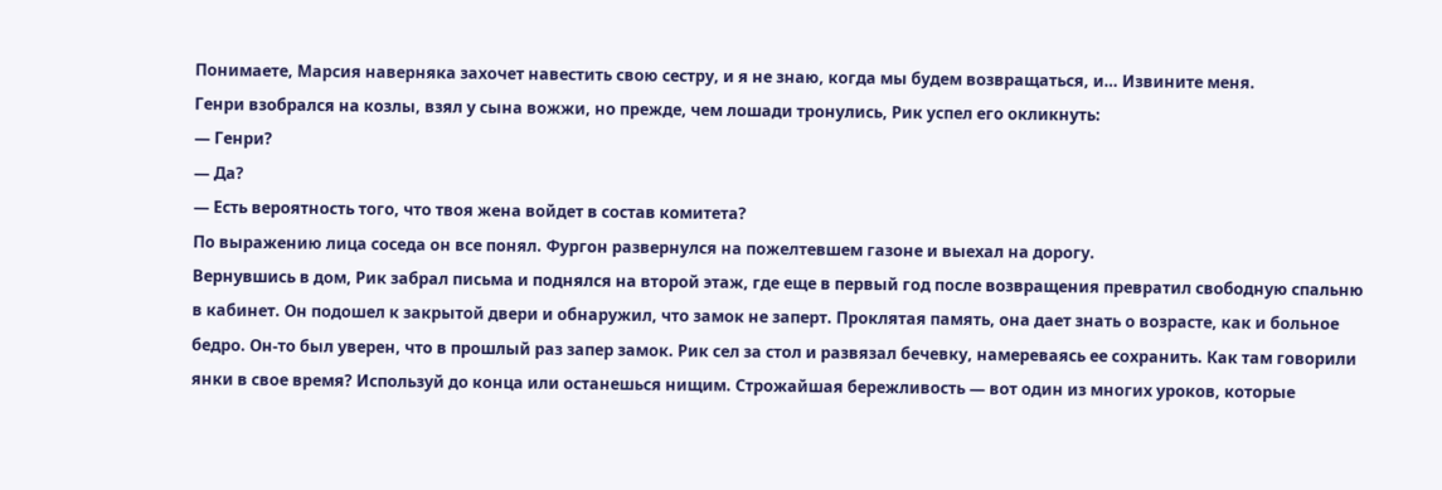Понимаете, Марсия наверняка захочет навестить свою сестру, и я не знаю, когда мы будем возвращаться, и… Извините меня.
Генри взобрался на козлы, взял у сына вожжи, но прежде, чем лошади тронулись, Рик успел его окликнуть:
— Генри?
— Да?
— Есть вероятность того, что твоя жена войдет в состав комитета?
По выражению лица соседа он все понял. Фургон развернулся на пожелтевшем газоне и выехал на дорогу.
Вернувшись в дом, Рик забрал письма и поднялся на второй этаж, где еще в первый год после возвращения превратил свободную спальню в кабинет. Он подошел к закрытой двери и обнаружил, что замок не заперт. Проклятая память, она дает знать о возрасте, как и больное бедро. Он-то был уверен, что в прошлый раз запер замок. Рик сел за стол и развязал бечевку, намереваясь ее сохранить. Как там говорили янки в свое время? Используй до конца или останешься нищим. Строжайшая бережливость — вот один из многих уроков, которые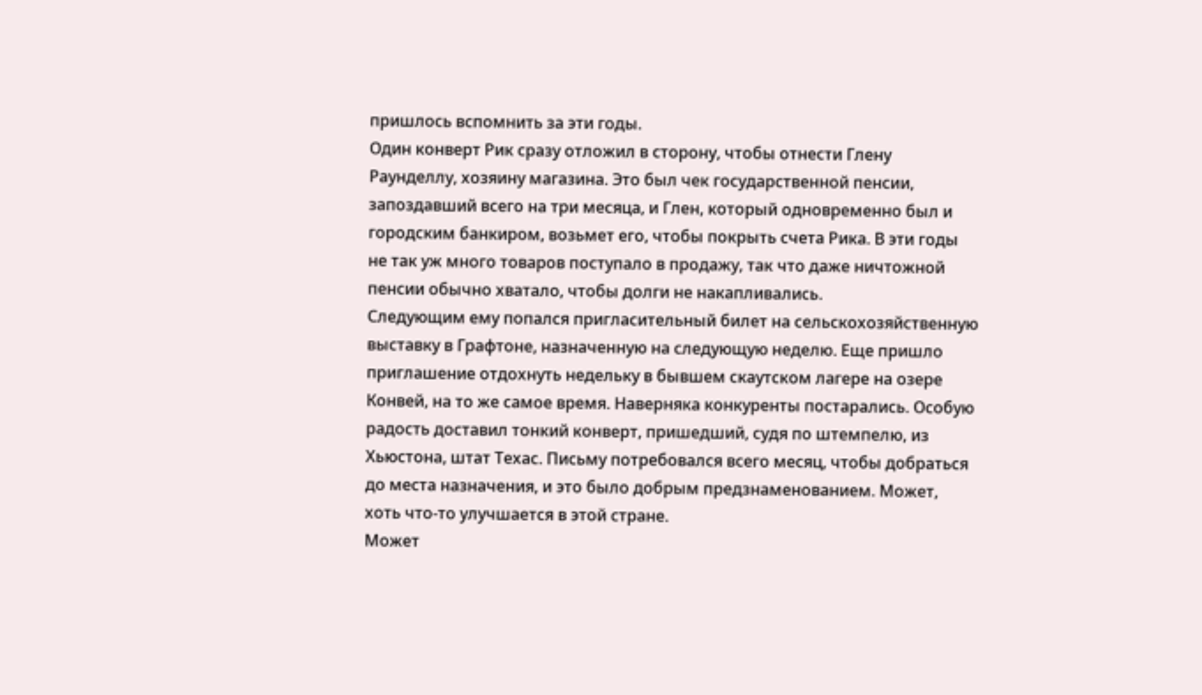пришлось вспомнить за эти годы.
Один конверт Рик сразу отложил в сторону, чтобы отнести Глену Раунделлу, хозяину магазина. Это был чек государственной пенсии, запоздавший всего на три месяца, и Глен, который одновременно был и городским банкиром, возьмет его, чтобы покрыть счета Рика. В эти годы не так уж много товаров поступало в продажу, так что даже ничтожной пенсии обычно хватало, чтобы долги не накапливались.
Следующим ему попался пригласительный билет на сельскохозяйственную выставку в Графтоне, назначенную на следующую неделю. Еще пришло приглашение отдохнуть недельку в бывшем скаутском лагере на озере Конвей, на то же самое время. Наверняка конкуренты постарались. Особую радость доставил тонкий конверт, пришедший, судя по штемпелю, из Хьюстона, штат Техас. Письму потребовался всего месяц, чтобы добраться до места назначения, и это было добрым предзнаменованием. Может, хоть что-то улучшается в этой стране.
Может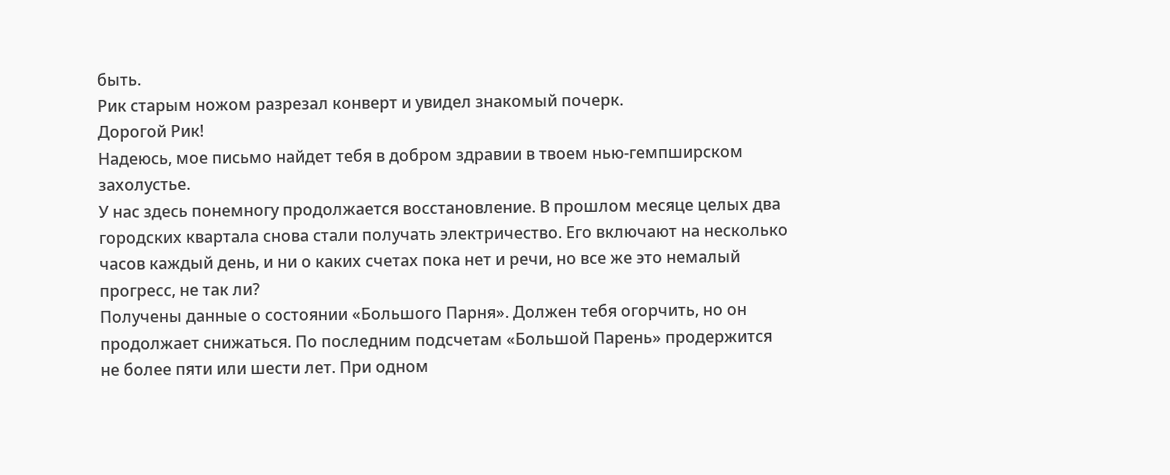быть.
Рик старым ножом разрезал конверт и увидел знакомый почерк.
Дорогой Рик!
Надеюсь, мое письмо найдет тебя в добром здравии в твоем нью-гемпширском захолустье.
У нас здесь понемногу продолжается восстановление. В прошлом месяце целых два городских квартала снова стали получать электричество. Его включают на несколько часов каждый день, и ни о каких счетах пока нет и речи, но все же это немалый прогресс, не так ли?
Получены данные о состоянии «Большого Парня». Должен тебя огорчить, но он продолжает снижаться. По последним подсчетам «Большой Парень» продержится не более пяти или шести лет. При одном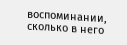воспоминании, сколько в него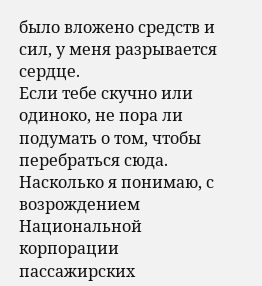было вложено средств и сил, у меня разрывается сердце.
Если тебе скучно или одиноко, не пора ли подумать о том, чтобы перебраться сюда. Насколько я понимаю, с возрождением Национальной корпорации пассажирских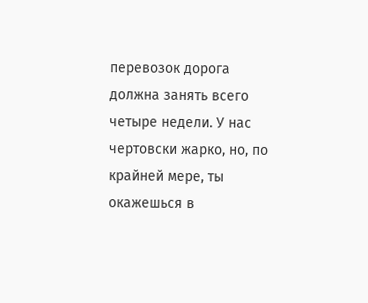перевозок дорога должна занять всего четыре недели. У нас чертовски жарко, но, по крайней мере, ты окажешься в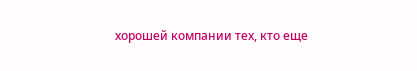хорошей компании тех, кто еще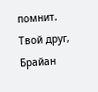помнит.
Твой друг, Брайан